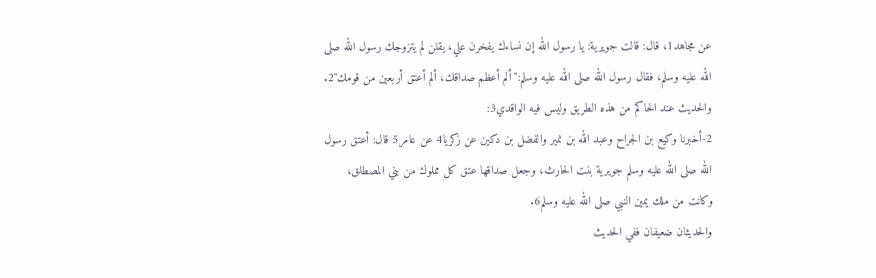عن مجاهد1، قال: قالت جويرية: يا رسول الله إن نساءك يفخرن علي، يقلن لم يتزوجك رسول الله صلى الله عليه وسلم، فقال رسول الله صلى الله عليه وسلم:"ألم أعظم صداقك، ألم أعتق أربعين من قومك"2.
والحديث عند الحاكم من هذه الطريق وليس فيه الواقدي3:
2-أخبرنا وكيع بن الجراح وعبد الله بن نمير والفضل بن دكين عن زكريا4 عن عامر5 قال: أعتق رسول الله صلى الله عليه وسلم جويرية بنت الحارث، وجعل صداقها عتق كل مملوك من بني المصطلق، وكانت من ملك يمين النبي صلى الله عليه وسلم6.
والحديثان ضعيفان ففي الحديث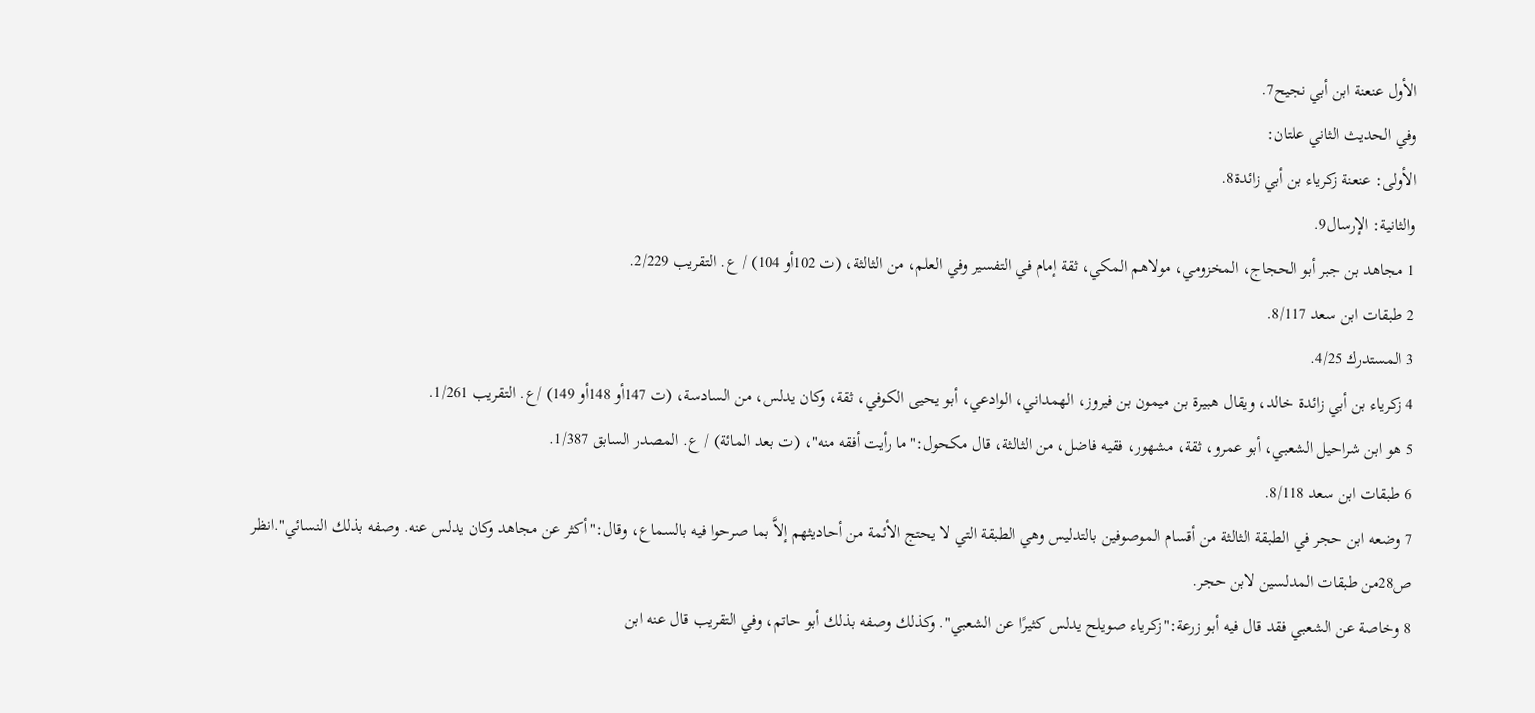الأول عنعنة ابن أبي نجيح7.
وفي الحديث الثاني علتان:
الأولى: عنعنة زكرياء بن أبي زائدة8.
والثانية: الإرسال9.
1 مجاهد بن جبر أبو الحجاج، المخزومي، مولاهم المكي، ثقة إمام في التفسير وفي العلم، من الثالثة، (ت 102أو 104) / ع. التقريب 2/229.
2 طبقات ابن سعد 8/117.
3 المستدرك 4/25.
4 زكرياء بن أبي زائدة خالد، ويقال هبيرة بن ميمون بن فيروز، الهمداني، الوادعي، أبو يحيى الكوفي، ثقة، وكان يدلس، من السادسة، (ت 147أو 148أو 149) /ع. التقريب 1/261.
5 هو ابن شراحيل الشعبي، أبو عمرو، ثقة، مشهور، فقيه فاضل، من الثالثة، قال مكحول:"ما رأيت أفقه منه"، (ت بعد المائة) / ع. المصدر السابق 1/387.
6 طبقات ابن سعد 8/118.
7 وضعه ابن حجر في الطبقة الثالثة من أقسام الموصوفين بالتدليس وهي الطبقة التي لا يحتج الأئمة من أحاديثهم إلاَّ بما صرحوا فيه بالسماع، وقال:"أكثر عن مجاهد وكان يدلس عنه. وصفه بذلك النسائي".انظر ص28من طبقات المدلسين لابن حجر.
8 وخاصة عن الشعبي فقد قال فيه أبو زرعة:"زكرياء صويلح يدلس كثيرًا عن الشعبي". وكذلك وصفه بذلك أبو حاتم، وفي التقريب قال عنه ابن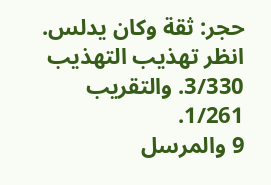حجر: ثقة وكان يدلس. انظر تهذيب التهذيب 3/330. والتقريب 1/261.
9 والمرسل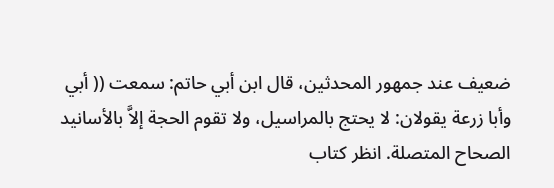ضعيف عند جمهور المحدثين، قال ابن أبي حاتم: سمعت (( أبي وأبا زرعة يقولان: لا يحتج بالمراسيل، ولا تقوم الحجة إلاَّ بالأسانيد الصحاح المتصلة. انظر كتاب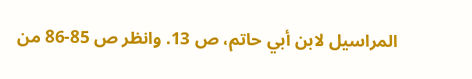المراسيل لابن أبي حاتم، ص 13. وانظر ص 85-86 من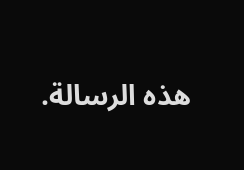هذه الرسالة.